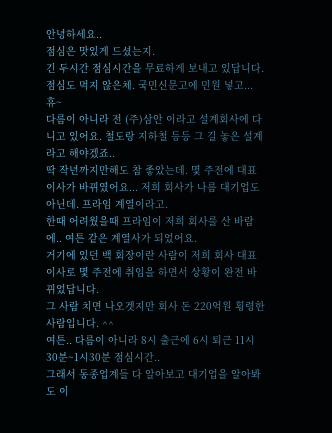안녕하세요..
점심은 맛있게 드셨는지.
긴 두시간 점심시간을 무료하게 보내고 있답니다. 점심도 먹지 않은체. 국민신문고에 민원 넣고... 휴~
다름이 아니라 전 (주)삼안 이라고 설계회사에 다니고 있어요. 철도랑 지하철 등등 그 길 놓은 설계라고 해야겠죠..
딱 작년까지만해도 참 좋았는데. 몇 주전에 대표이사가 바뀌였어요... 저희 회사가 나름 대기업도 아닌데. 프라임 계열이라고.
한때 어려웠을때 프라임이 저희 회사를 산 바람에.. 여튼 같은 계열사가 되었어요.
거기에 있던 백 회장이란 사람이 저희 회사 대표이사로 몇 주전에 취임을 하면서 상황이 완전 바뀌었답니다.
그 사람 치면 나오겟지만 회사 돈 220억원 횡령한 사람입니다. ^^
여튼.. 다름이 아니라 8시 출근에 6시 퇴근 11시30분~1시30분 점심시간..
그래서 동종업계들 다 알아보고 대기업을 알아봐도 이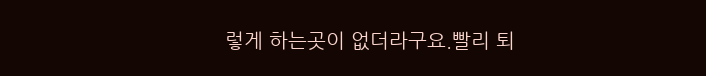렇게 하는곳이 없더라구요.빨리 퇴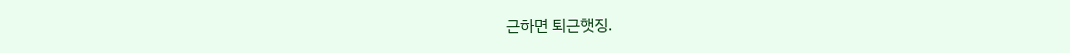근하면 퇴근햇징.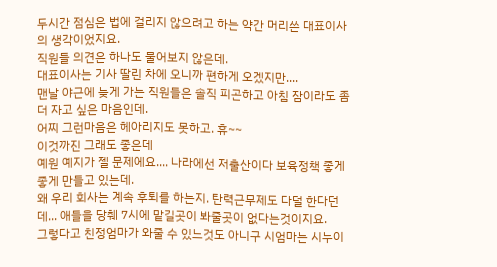두시간 점심은 법에 걸리지 않으려고 하는 약간 머리쓴 대표이사의 생각이었지요.
직원들 의견은 하나도 물어보지 않은데.
대표이사는 기사 딸린 차에 오니까 편하게 오겠지만....
맨날 야근에 늦게 가는 직원들은 솔직 피곤하고 아침 잠이라도 좀 더 자고 싶은 마음인데.
어찌 그런마음은 헤아리지도 못하고. 휴~~
이것까진 그래도 좋은데
예원 예지가 젤 문제에요.... 나라에선 저출산이다 보육정책 좋게좋게 만들고 있는데.
왜 우리 회사는 계속 후퇴를 하는지. 탄력근무제도 다덜 한다던데... 애들을 당췌 7시에 맡길곳이 봐줄곳이 없다는것이지요.
그렇다고 친정엄마가 와줄 수 있느것도 아니구 시엄마는 시누이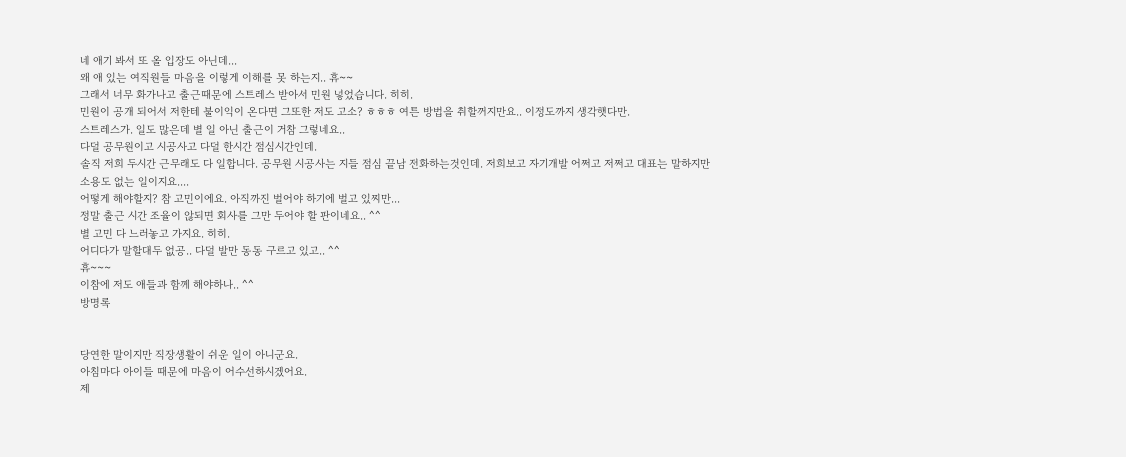네 애기 봐서 또 올 입장도 아닌데...
왜 애 있는 여직원들 마음을 이렇게 이해를 못 하는지.. 휴~~
그래서 너무 화가나고 출근때문에 스트레스 받아서 민원 넣었습니다. 히히.
민원이 공개 되어서 저한테 불이익이 온다면 그또한 저도 고소? ㅎㅎㅎ 여튼 방법을 취할꺼지만요.. 이정도까지 생각햇다만.
스트레스가. 일도 많은데 별 일 아닌 출근이 거참 그렇네요..
다덜 공무원이고 시공사고 다덜 한시간 점심시간인데.
솔직 저희 두시간 근무래도 다 일합니다. 공무원 시공사는 지들 점심 끝남 전화하는것인데. 저희보고 자기개발 어쩌고 저쩌고 대표는 말하지만
소용도 없는 일이지요....
어떻게 해야할지? 참 고민이에요. 아직까진 벌어야 하기에 벌고 있찌만...
정말 출근 시간 조율이 않되면 회사를 그만 두어야 할 판이네요.. ^^
별 고민 다 느러놓고 가지요. 히히.
어디다가 말할대두 없공.. 다덜 발만 동동 구르고 있고.. ^^
휴~~~
이참에 저도 애들과 함께 해야하나.. ^^
방명록


당연한 말이지만 직장생활이 쉬운 일이 아니군요.
아침마다 아이들 때문에 마음이 어수선하시겠어요.
제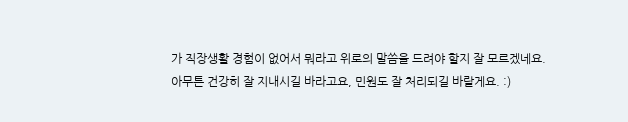가 직장생활 경험이 없어서 뭐라고 위로의 말씀을 드려야 할지 잘 모르겠네요.
아무튼 건강히 잘 지내시길 바라고요, 민원도 잘 처리되길 바랄게요. :)